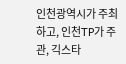인천광역시가 주최하고, 인천TP가 주관, 긱스타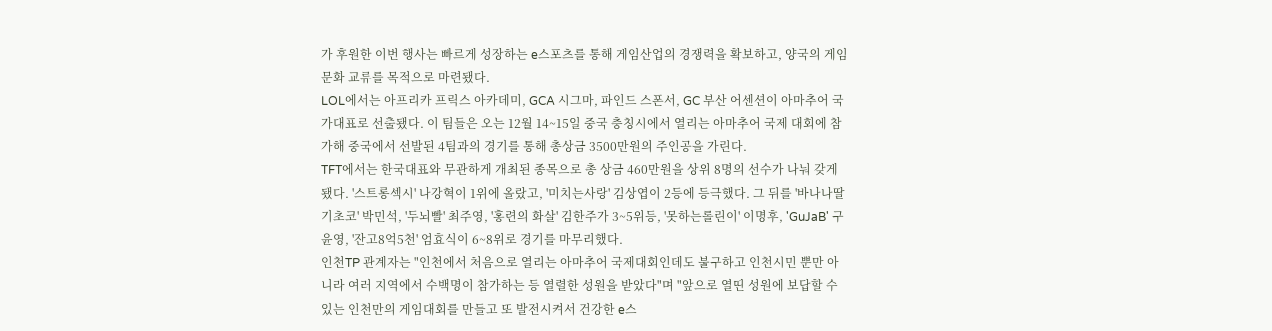가 후원한 이번 행사는 빠르게 성장하는 e스포츠를 통해 게임산업의 경쟁력을 확보하고, 양국의 게임 문화 교류를 목적으로 마련됐다.
LOL에서는 아프리카 프릭스 아카데미, GCA 시그마, 파인드 스폰서, GC 부산 어센션이 아마추어 국가대표로 선출됐다. 이 팀들은 오는 12월 14~15일 중국 충칭시에서 열리는 아마추어 국제 대회에 참가해 중국에서 선발된 4팀과의 경기를 통해 총상금 3500만원의 주인공을 가린다.
TFT에서는 한국대표와 무관하게 개최된 종목으로 총 상금 460만원을 상위 8명의 선수가 나눠 갖게 됐다. '스트롱섹시' 나강혁이 1위에 올랐고, '미치는사랑' 김상엽이 2등에 등극했다. 그 뒤를 '바나나딸기초코' 박민석, '두뇌빨' 최주영, '홍련의 화살' 김한주가 3~5위등, '못하는롤린이' 이명후, 'GuJaB' 구윤영, '잔고8억5천' 엄효식이 6~8위로 경기를 마무리했다.
인천TP 관계자는 "인천에서 처음으로 열리는 아마추어 국제대회인데도 불구하고 인천시민 뿐만 아니라 여러 지역에서 수백명이 참가하는 등 열렬한 성원을 받았다"며 "앞으로 열띤 성원에 보답할 수 있는 인천만의 게임대회를 만들고 또 발전시켜서 건강한 e스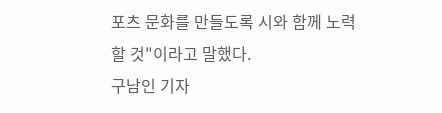포츠 문화를 만들도록 시와 함께 노력할 것"이라고 말했다.
구남인 기자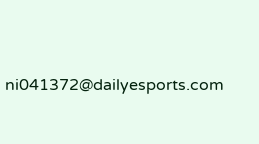ni041372@dailyesports.com